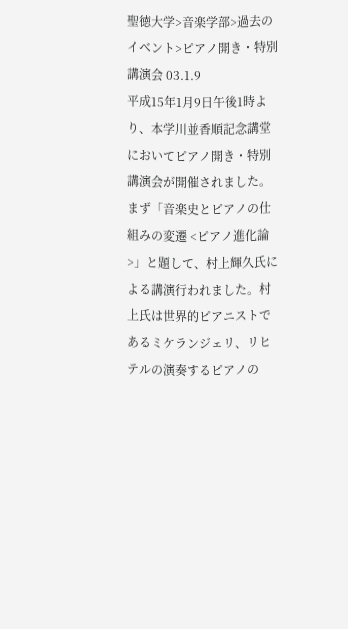聖徳大学>音楽学部>過去のイベント>ピアノ開き・特別講演会 03.1.9
平成15年1月9日午後1時より、本学川並香順記念講堂においてピアノ開き・特別講演会が開催されました。
まず「音楽史とピアノの仕組みの変遷 <ピアノ進化論>」と題して、村上輝久氏による講演行われました。村上氏は世界的ピアニストであるミケランジェリ、リヒテルの演奏するピアノの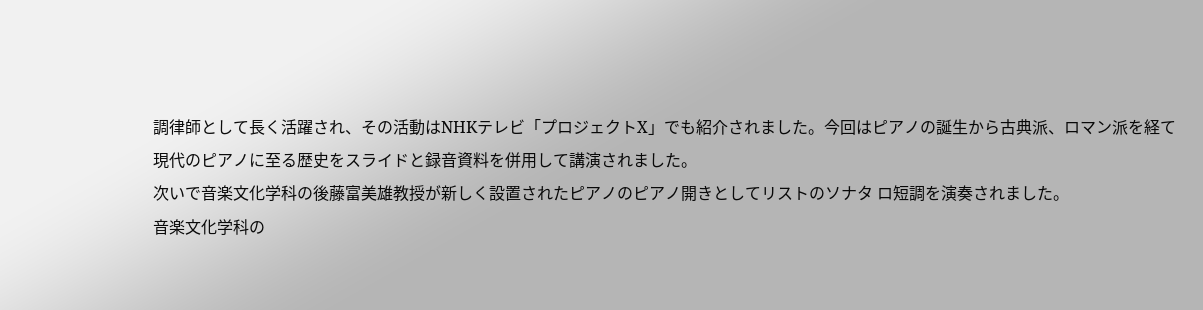調律師として長く活躍され、その活動はNHKテレビ「プロジェクトX」でも紹介されました。今回はピアノの誕生から古典派、ロマン派を経て現代のピアノに至る歴史をスライドと録音資料を併用して講演されました。
次いで音楽文化学科の後藤富美雄教授が新しく設置されたピアノのピアノ開きとしてリストのソナタ ロ短調を演奏されました。
音楽文化学科の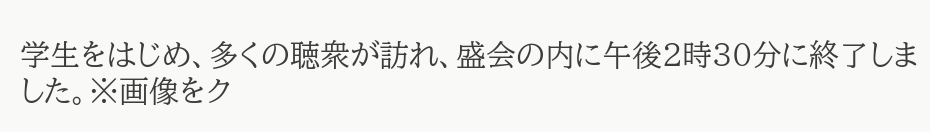学生をはじめ、多くの聴衆が訪れ、盛会の内に午後2時30分に終了しました。※画像をク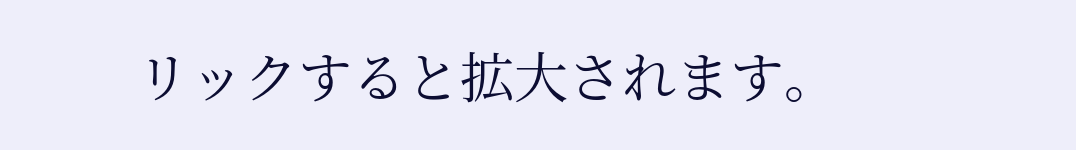リックすると拡大されます。